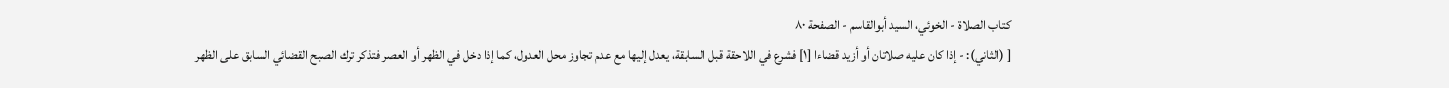كتاب الصلاة - الخوئي، السيد أبوالقاسم - الصفحة ٨٠
[ (الثاني): - إذا كان عليه صلاتان أو أزيد قضاءا [١] فشرع في اللاحقة قبل السابقة، يعدل إليها مع عدم تجاوز محل العدول، كما إذا دخل في الظهر أو العصر فتذكر ترك الصبح القضائي السابق على الظهر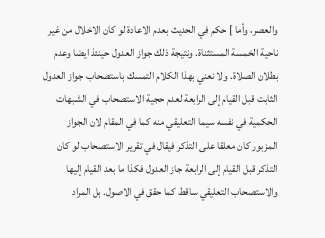والعصر، وأما ] حكم في الحديث بعدم الاعادة لو كان الاخلال من غير ناحية الخمسة المستثناة. ونتيجة ذلك جواز العدول حينئذ ايضا وعدم بطلان الصلاة. ولا نعني بهذا الكلام التمسك باستصحاب جواز العدول الثابت قبل القيام إلى الرابعة لعدم حجية الاستصحاب في الشبهات الحكمية في نفسه سيما التعليقي منه كما في المقام لان الجواز المزبور كان معلقا على التذكر فيقال في تقرير الاستصحاب لو كان التذكر قبل القيام إلى الرابعة جاز العدول فكذا ما بعد القيام إليها والاستصحاب التعليقي ساقط كما حقق في الاصول. بل المراد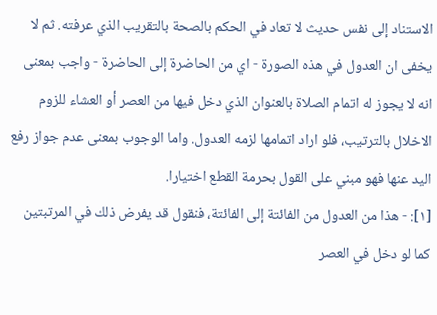الاستناد إلى نفس حديث لا تعاد في الحكم بالصحة بالتقريب الذي عرفته. ثم لا يخفى ان العدول في هذه الصورة - اي من الحاضرة إلى الحاضرة - واجب بمعنى انه لا يجوز له اتمام الصلاة بالعنوان الذي دخل فيها من العصر أو العشاء للزوم الاخلال بالترتيب، فلو اراد اتمامها لزمه العدول. واما الوجوب بمعنى عدم جواز رفع اليد عنها فهو مبني على القول بحرمة القطع اختيارا.
[١]: - هذا من العدول من الفائتة إلى الفائتة، فنقول قد يفرض ذلك في المرتبتين كما لو دخل في العصر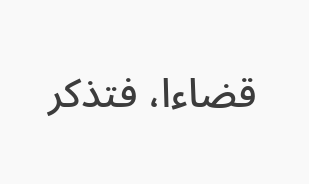قضاءا، فتذكر